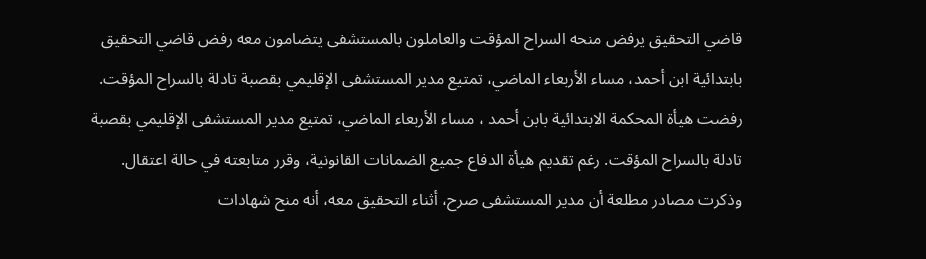قاضي التحقيق يرفض منحه السراح المؤقت والعاملون بالمستشفى يتضامون معه رفض قاضي التحقيق بابتدائية ابن أحمد، مساء الأربعاء الماضي، تمتيع مدير المستشفى الإقليمي بقصبة تادلة بالسراح المؤقت. رفضت هيأة المحكمة الابتدائية بابن أحمد ، مساء الأربعاء الماضي، تمتيع مدير المستشفى الإقليمي بقصبة تادلة بالسراح المؤقت. رغم تقديم هيأة الدفاع جميع الضمانات القانونية، وقرر متابعته في حالة اعتقال. وذكرت مصادر مطلعة أن مدير المستشفى صرح، أثناء التحقيق معه، أنه منح شهادات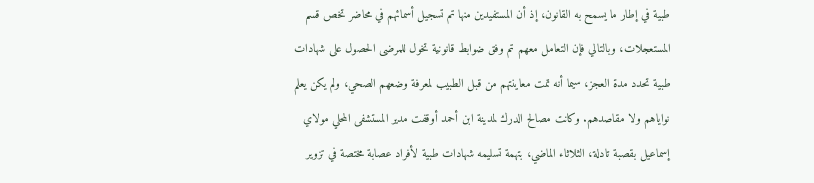طبية في إطار ما يسمح به القانون، إذ أن المستفيدين منها تم تسجيل أسمائهم في محاضر تخص قسم المستعجلات، وبالتالي فإن التعامل معهم تم وفق ضوابط قانونية تخول للمرضى الحصول على شهادات طبية تحدد مدة العجز، سيما أنه تمت معاينتهم من قبل الطبيب لمعرفة وضعهم الصحي، ولم يكن يعلم نواياهم ولا مقاصدهم. وكانت مصالح الدرك لمدينة ابن أحمد أوقفت مدير المستشفى المحلي مولاي إسماعيل بقصبة تادلة، الثلاثاء الماضي، بتهمة تسليمه شهادات طبية لأفراد عصابة مختصة في تزوير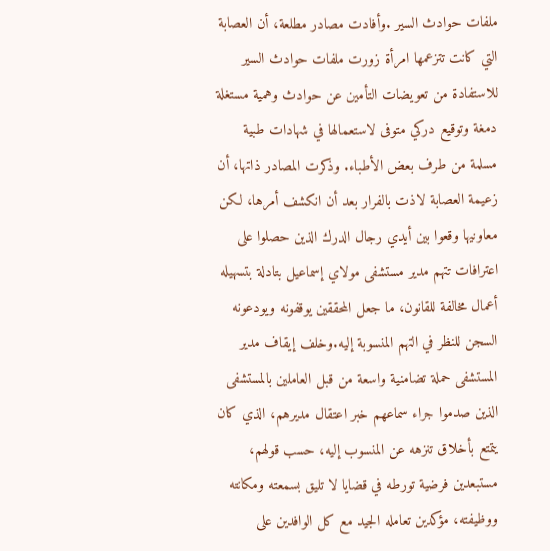ملفات حوادث السير .وأفادت مصادر مطلعة، أن العصابة التي كانت تتزعمها امرأة زورت ملفات حوادث السير للاستفادة من تعويضات التأمين عن حوادث وهمية مستغلة دمغة وتوقيع دركي متوفى لاستعمالها في شهادات طبية مسلمة من طرف بعض الأطباء. وذكرت المصادر ذاتها، أن زعيمة العصابة لاذت بالفرار بعد أن انكشف أمرها، لكن معاونيها وقعوا بين أيدي رجال الدرك الذين حصلوا على اعترافات تتهم مدير مستشفى مولاي إسماعيل بتادلة بتسهيله أعمال مخالفة للقانون، ما جعل المحققين يوقفونه ويودعونه السجن للنظر في التهم المنسوبة إليه.وخلف إيقاف مدير المستشفى حملة تضامنية واسعة من قبل العاملين بالمستشفى الذين صدموا جراء سماعهم خبر اعتقال مديرهم، الذي كان يتمتع بأخلاق تنزهه عن المنسوب إليه، حسب قولهم، مستبعدين فرضية تورطه في قضايا لا تليق بسمعته ومكانته ووظيفته، مؤكدين تعامله الجيد مع كل الوافدين على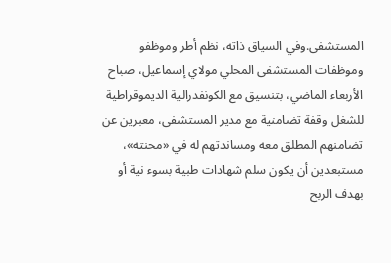المستشفى.وفي السياق ذاته، نظم أطر وموظفو وموظفات المستشفى المحلي مولاي إسماعيل، صباح الأربعاء الماضي، بتنسيق مع الكونفدرالية الديموقراطية للشغل وقفة تضامنية مع مدير المستشفى، معبرين عن تضامنهم المطلق معه ومساندتهم له في «محنته»، مستبعدين أن يكون سلم شهادات طبية بسوء نية أو بهدف الربح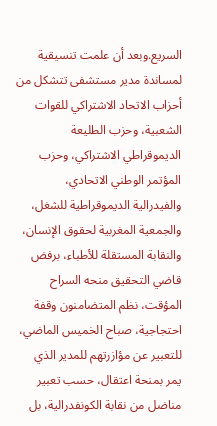السريع.وبعد أن علمت تنسيقية لمساندة مدير مستشفى تتشكل من أحزاب الاتحاد الاشتراكي للقوات الشعبية، وحزب الطليعة الديموقراطي الاشتراكي، وحزب المؤتمر الوطني الاتحادي، والفيدرالية الديموقراطية للشغل، والجمعية المغربية لحقوق الإنسان، والنقابة المستقلة للأطباء، برفض قاضي التحقيق منحه السراح المؤقت، نظم المتضامنون وقفة احتجاجية، صباح الخميس الماضي، للتعبير عن مؤازرتهم للمدير الذي يمر بمنحة اعتقال، حسب تعبير مناضل من نقابة الكونفدرالية، بل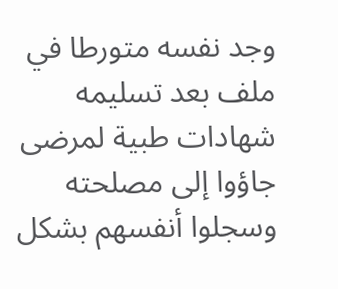وجد نفسه متورطا في ملف بعد تسليمه شهادات طبية لمرضى جاؤوا إلى مصلحته وسجلوا أنفسهم بشكل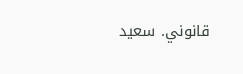قانوني. سعيد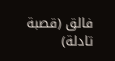فالق (قصبة تادلة)